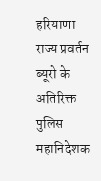हरियाणा राज्य प्रवर्तन ब्यूरो के अतिरिक्त पुलिस महानिदेशक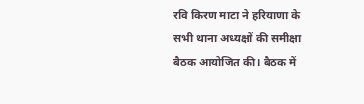रवि किरण माटा ने हरियाणा के सभी थाना अध्यक्षों की समीक्षा बैठक आयोजित की। बैठक में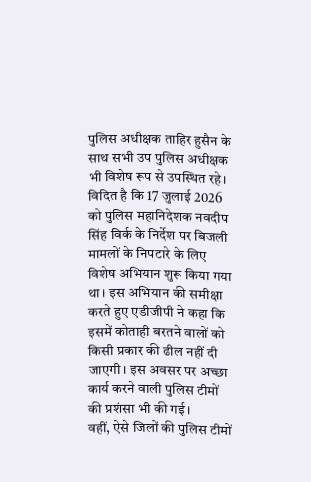पुलिस अधीक्षक ताहिर हुसैन के साथ सभी उप पुलिस अधीक्षक भी विशेष रूप से उपस्थित रहे।
विदित है कि 17 जुलाई 2026 को पुलिस महानिदेशक नवदीप सिंह विर्क के निर्देश पर बिजली मामलों के निपटारे के लिए विशेष अभियान शुरू किया गया था। इस अभियान की समीक्षा करते हुए एडीजीपी ने कहा कि इसमें कोताही बरतने वालों को किसी प्रकार की ढील नहीं दी जाएगी। इस अवसर पर अच्छा कार्य करने वाली पुलिस टीमों की प्रशंसा भी की गई।
वहीं, ऐसे जिलों की पुलिस टीमों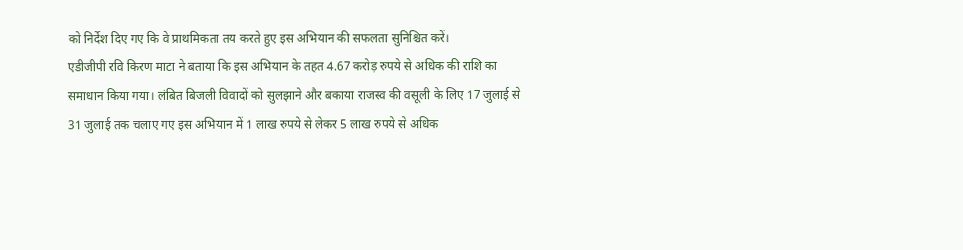को निर्देश दिए गए कि वे प्राथमिकता तय करते हुए इस अभियान की सफलता सुनिश्चित करें।
एडीजीपी रवि किरण माटा ने बताया कि इस अभियान के तहत 4.67 करोड़ रुपये से अधिक की राशि का समाधान किया गया। लंबित बिजली विवादों को सुलझाने और बकाया राजस्व की वसूली के लिए 17 जुलाई से 31 जुलाई तक चलाए गए इस अभियान में 1 लाख रुपये से लेकर 5 लाख रुपये से अधिक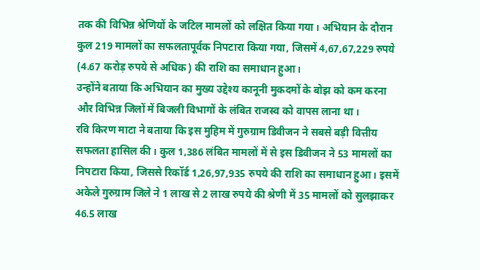तक की विभिन्न श्रेणियों के जटिल मामलों को लक्षित किया गया। अभियान के दौरान कुल 219 मामलों का सफलतापूर्वक निपटारा किया गया, जिसमें 4,67,67,229 रुपये (4.67 करोड़ रुपये से अधिक) की राशि का समाधान हुआ।
उन्होंने बताया कि अभियान का मुख्य उद्देश्य कानूनी मुकदमों के बोझ को कम करना और विभिन्न जिलों में बिजली विभागों के लंबित राजस्व को वापस लाना था।
रवि किरण माटा ने बताया कि इस मुहिम में गुरुग्राम डिवीजन ने सबसे बड़ी वित्तीय सफलता हासिल की। कुल 1,386 लंबित मामलों में से इस डिवीजन ने 53 मामलों का निपटारा किया, जिससे रिकॉर्ड 1,26,97,935 रुपये की राशि का समाधान हुआ। इसमें अकेले गुरुग्राम जिले ने 1 लाख से 2 लाख रुपये की श्रेणी में 35 मामलों को सुलझाकर 46.5 लाख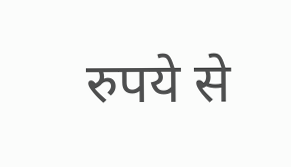रुपये से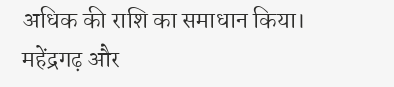अधिक की राशि का समाधान किया।
महेंद्रगढ़ और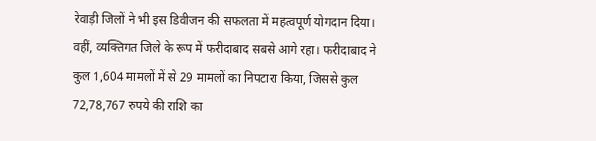रेवाड़ी जिलों ने भी इस डिवीजन की सफलता में महत्वपूर्ण योगदान दिया। वहीं, व्यक्तिगत जिले के रूप में फरीदाबाद सबसे आगे रहा। फरीदाबाद ने कुल 1,604 मामलों में से 29 मामलों का निपटारा किया, जिससे कुल 72,78,767 रुपये की राशि का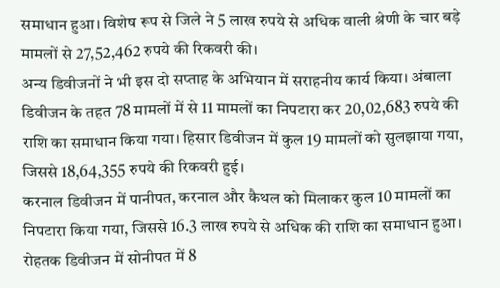समाधान हुआ। विशेष रूप से जिले ने 5 लाख रुपये से अधिक वाली श्रेणी के चार बड़े मामलों से 27,52,462 रुपये की रिकवरी की।
अन्य डिवीजनों ने भी इस दो सप्ताह के अभियान में सराहनीय कार्य किया। अंबाला डिवीजन के तहत 78 मामलों में से 11 मामलों का निपटारा कर 20,02,683 रुपये की राशि का समाधान किया गया। हिसार डिवीजन में कुल 19 मामलों को सुलझाया गया, जिससे 18,64,355 रुपये की रिकवरी हुई।
करनाल डिवीजन में पानीपत, करनाल और कैथल को मिलाकर कुल 10 मामलों का निपटारा किया गया, जिससे 16.3 लाख रुपये से अधिक की राशि का समाधान हुआ। रोहतक डिवीजन में सोनीपत में 8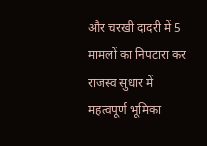और चरखी दादरी में 5 मामलों का निपटारा कर राजस्व सुधार में महत्वपूर्ण भूमिका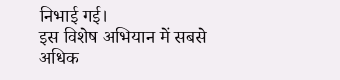निभाई गई।
इस विशेष अभियान में सबसे अधिक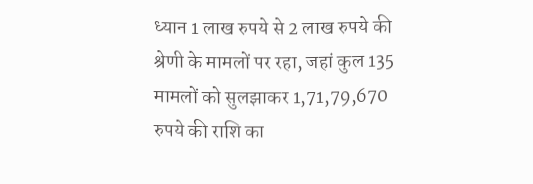ध्यान 1 लाख रुपये से 2 लाख रुपये की श्रेणी के मामलों पर रहा, जहां कुल 135 मामलों को सुलझाकर 1,71,79,670 रुपये की राशि का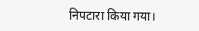निपटारा किया गया।